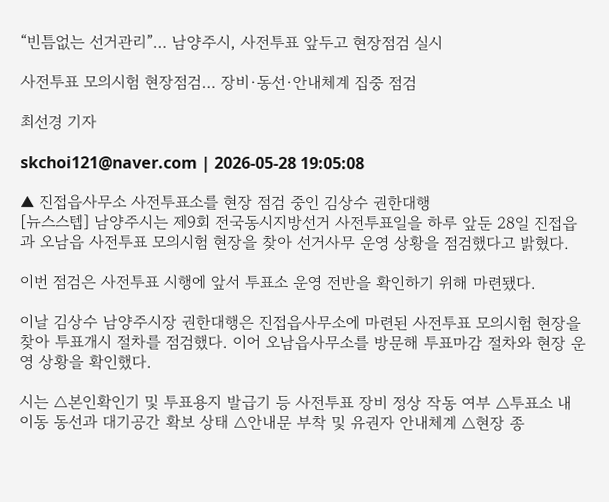“빈틈없는 선거관리”… 남양주시, 사전투표 앞두고 현장점검 실시

사전투표 모의시험 현장점검… 장비·동선·안내체계 집중 점검

최선경 기자

skchoi121@naver.com | 2026-05-28 19:05:08

▲ 진접읍사무소 사전투표소를 현장 점검 중인 김상수 권한대행
[뉴스스텝] 남양주시는 제9회 전국동시지방선거 사전투표일을 하루 앞둔 28일 진접읍과 오남읍 사전투표 모의시험 현장을 찾아 선거사무 운영 상황을 점검했다고 밝혔다.

이번 점검은 사전투표 시행에 앞서 투표소 운영 전반을 확인하기 위해 마련됐다.

이날 김상수 남양주시장 권한대행은 진접읍사무소에 마련된 사전투표 모의시험 현장을 찾아 투표개시 절차를 점검했다. 이어 오남읍사무소를 방문해 투표마감 절차와 현장 운영 상황을 확인했다.

시는 △본인확인기 및 투표용지 발급기 등 사전투표 장비 정상 작동 여부 △투표소 내 이동 동선과 대기공간 확보 상태 △안내문 부착 및 유권자 안내체계 △현장 종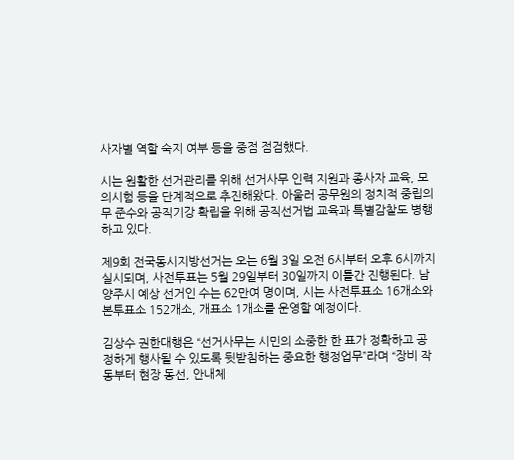사자별 역할 숙지 여부 등을 중점 점검했다.

시는 원활한 선거관리를 위해 선거사무 인력 지원과 종사자 교육, 모의시험 등을 단계적으로 추진해왔다. 아울러 공무원의 정치적 중립의무 준수와 공직기강 확립을 위해 공직선거법 교육과 특별감찰도 병행하고 있다.

제9회 전국동시지방선거는 오는 6월 3일 오전 6시부터 오후 6시까지 실시되며, 사전투표는 5월 29일부터 30일까지 이틀간 진행된다. 남양주시 예상 선거인 수는 62만여 명이며, 시는 사전투표소 16개소와 본투표소 152개소, 개표소 1개소를 운영할 예정이다.

김상수 권한대행은 “선거사무는 시민의 소중한 한 표가 정확하고 공정하게 행사될 수 있도록 뒷받침하는 중요한 행정업무”라며 “장비 작동부터 현장 동선, 안내체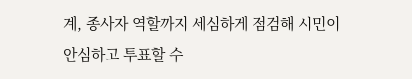계, 종사자 역할까지 세심하게 점검해 시민이 안심하고 투표할 수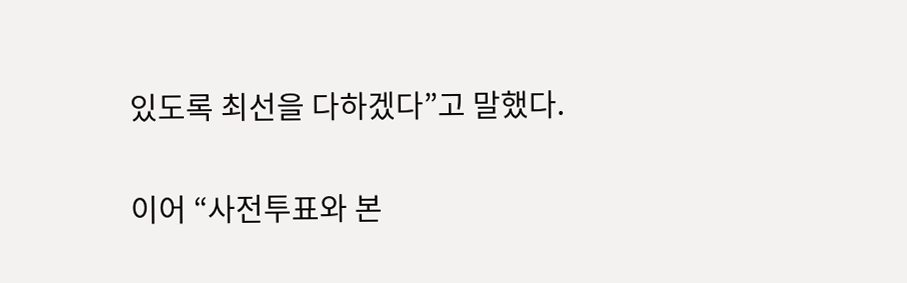있도록 최선을 다하겠다”고 말했다.

이어 “사전투표와 본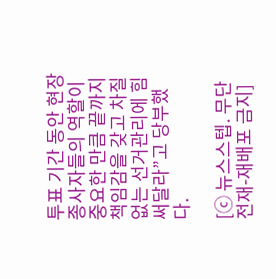투표 기간 동안 현장 종사자들의 역할이 중요한 만큼 끝까지 책임감을 갖고 차질 없는 선거관리에 힘써달라”고 당부했다.

[ⓒ 뉴스스텝. 무단전재-재배포 금지]